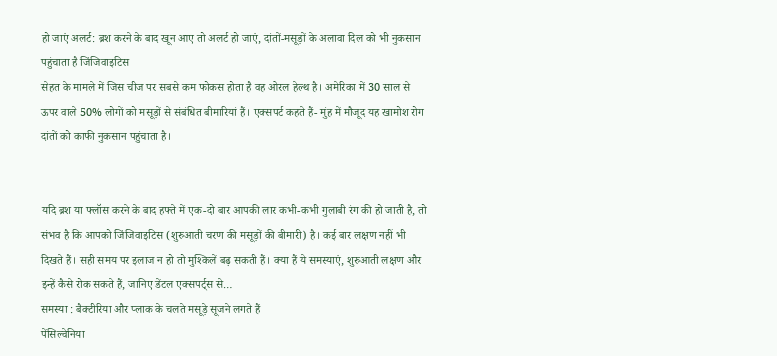हो जाएं अलर्ट: ब्रश करने के बाद खून आए तो अलर्ट हो जाएं, दांतों-मसूड़ों के अलावा दिल को भी नुकसान पहुंचाता है जिंजिवाइटिस
सेहत के मामले में जिस चीज पर सबसे कम फोकस होता है वह ओरल हेल्थ है। अमेरिका में 30 साल से ऊपर वाले 50% लोगों को मसूड़ों से संबंधित बीमारियां हैं। एक्सपर्ट कहते हैं- मुंह में मौजूद यह खामोश रोग दांतों को काफी नुकसान पहुंचाता है।


यदि ब्रश या फ्लॉस करने के बाद हफ्ते में एक-दो बार आपकी लार कभी-कभी गुलाबी रंग की हो जाती है, तो संभव है कि आपको जिंजिवाइटिस (शुरुआती चरण की मसूड़ों की बीमारी) है। कई बार लक्षण नहीं भी दिखते हैं। सही समय पर इलाज न हो तो मुश्किलें बढ़ सकती हैं। क्या हैं ये समस्याएं, शुरुआती लक्षण और इन्हें कैसे रोक सकते हैं, जानिए डेंटल एक्सपर्ट्स से…
समस्या : बैक्टीरिया और प्लाक के चलते मसूड़े सूजने लगते हैं
पेंसिल्वेनिया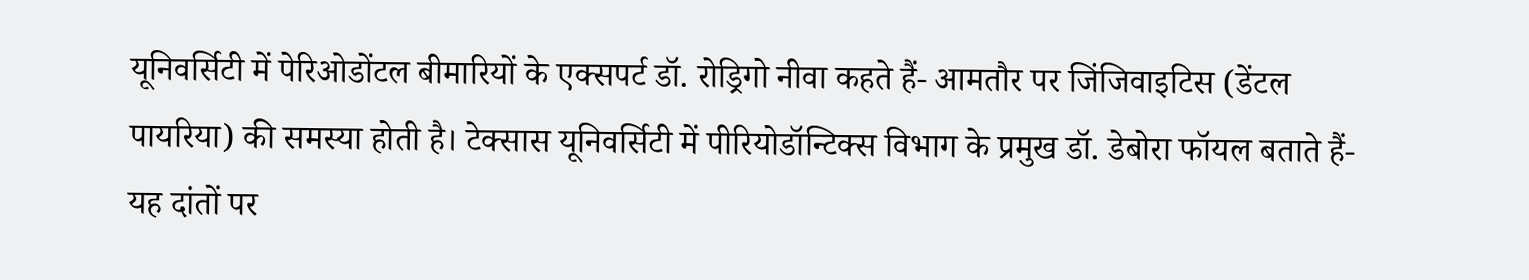यूनिवर्सिटी में पेरिओडोंटल बीमारियों के एक्सपर्ट डॉ. रोड्रिगो नीवा कहते हैं- आमतौर पर जिंजिवाइटिस (डेंटल पायरिया) की समस्या होती है। टेक्सास यूनिवर्सिटी में पीरियोडॉन्टिक्स विभाग के प्रमुख डॉ. डेबोरा फॉयल बताते हैं- यह दांतों पर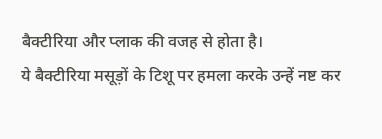बैक्टीरिया और प्लाक की वजह से होता है।
ये बैक्टीरिया मसूड़ों के टिशू पर हमला करके उन्हें नष्ट कर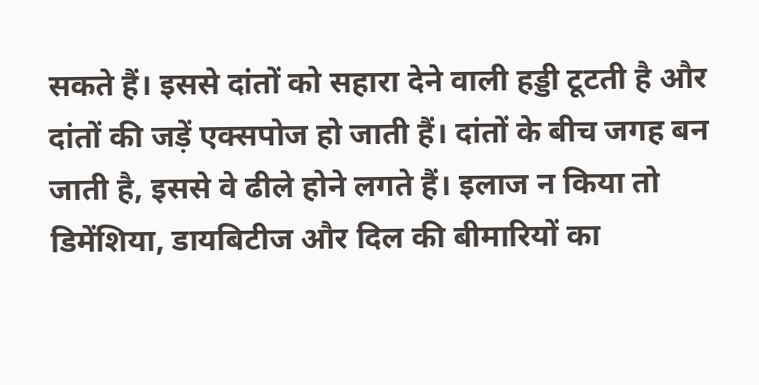सकते हैं। इससे दांतों को सहारा देने वाली हड्डी टूटती है और दांतों की जड़ें एक्सपोज हो जाती हैं। दांतों के बीच जगह बन जाती है, इससे वे ढीले होने लगते हैं। इलाज न किया तो डिमेंशिया, डायबिटीज और दिल की बीमारियों का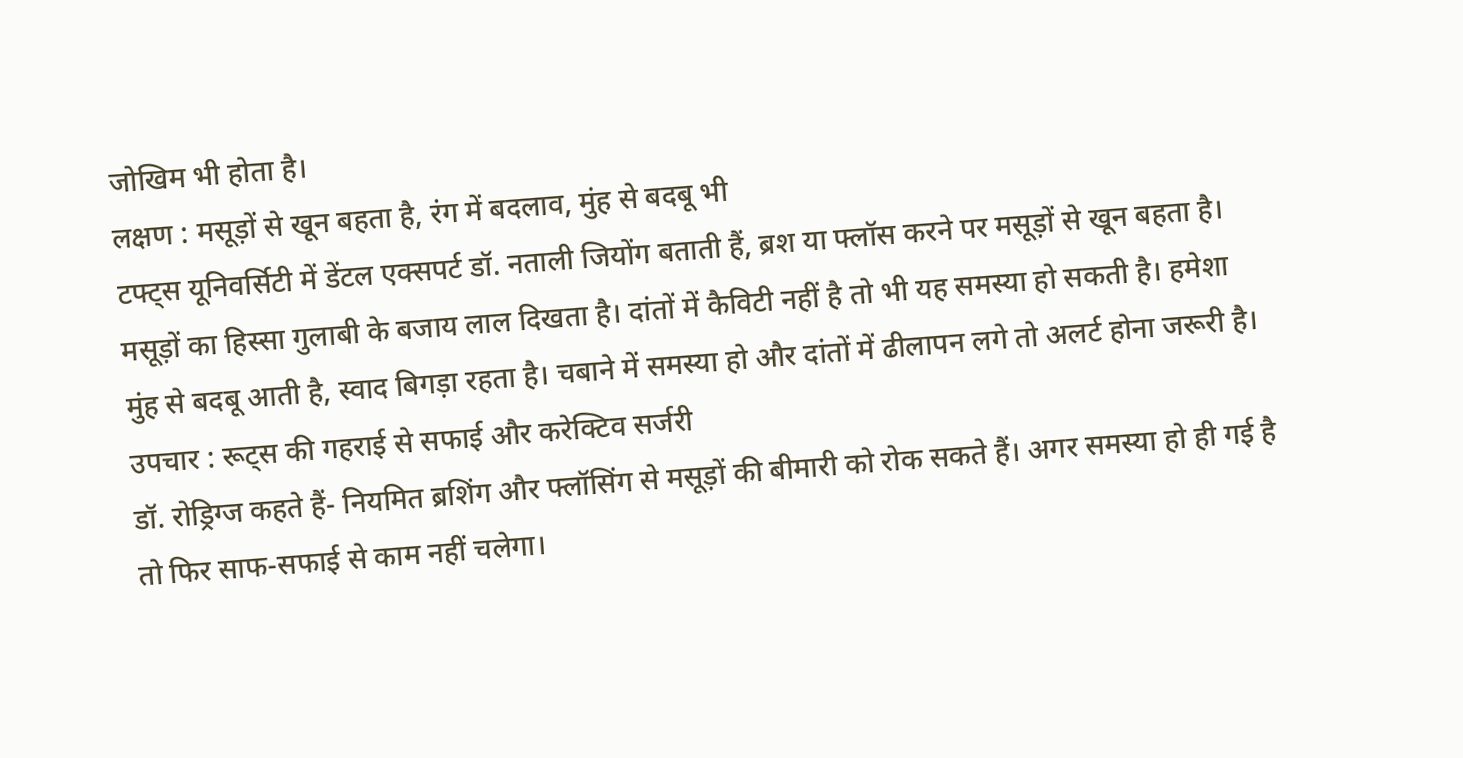जोखिम भी होता है।
लक्षण : मसूड़ों से खून बहता है, रंग में बदलाव, मुंह से बदबू भी
टफ्ट्स यूनिवर्सिटी में डेंटल एक्सपर्ट डॉ. नताली जियोंग बताती हैं, ब्रश या फ्लॉस करने पर मसूड़ों से खून बहता है। मसूड़ों का हिस्सा गुलाबी के बजाय लाल दिखता है। दांतों में कैविटी नहीं है तो भी यह समस्या हो सकती है। हमेशा मुंह से बदबू आती है, स्वाद बिगड़ा रहता है। चबाने में समस्या हो और दांतों में ढीलापन लगे तो अलर्ट होना जरूरी है।
उपचार : रूट्स की गहराई से सफाई और करेक्टिव सर्जरी
डॉ. रोड्रिग्ज कहते हैं- नियमित ब्रशिंग और फ्लॉसिंग से मसूड़ों की बीमारी को रोक सकते हैं। अगर समस्या हो ही गई है तो फिर साफ-सफाई से काम नहीं चलेगा।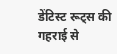डेंटिस्ट रूट्स की गहराई से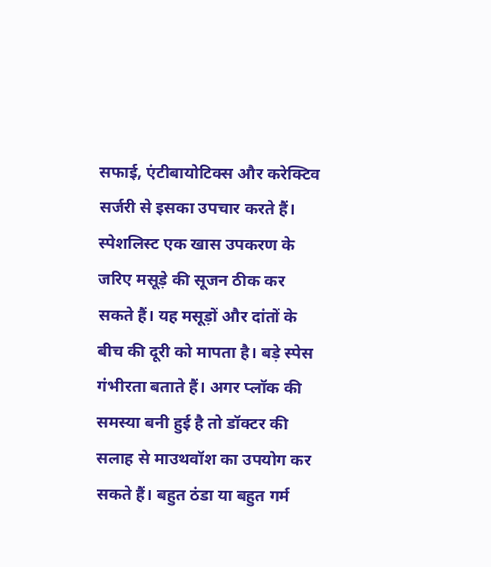सफाई, एंटीबायोटिक्स और करेक्टिव सर्जरी से इसका उपचार करते हैं।
स्पेशलिस्ट एक खास उपकरण के जरिए मसूड़े की सूजन ठीक कर सकते हैं। यह मसूड़ों और दांतों के बीच की दूरी को मापता है। बड़े स्पेस गंभीरता बताते हैं। अगर प्लॉक की समस्या बनी हुई है तो डॉक्टर की सलाह से माउथवॉश का उपयोग कर सकते हैं। बहुत ठंडा या बहुत गर्म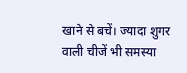खाने से बचें। ज्यादा शुगर वाली चीजें भी समस्या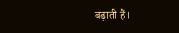बढ़ाती हैं।